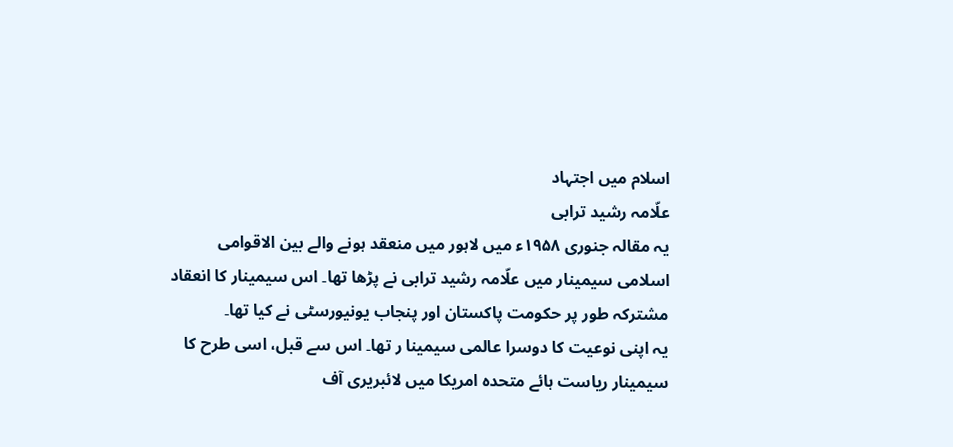اسلام میں اجتہاد
علّامہ رشید ترابی
یہ مقالہ جنوری ۱۹۵۸ء میں لاہور میں منعقد ہونے والے بین الاقوامی اسلامی سیمینار میں علّامہ رشید ترابی نے پڑھا تھا۔ اس سیمینار کا انعقاد مشترکہ طور پر حکومت پاکستان اور پنجاب یونیورسٹی نے کیا تھا۔
یہ اپنی نوعیت کا دوسرا عالمی سیمینا ر تھا۔ اس سے قبل، اسی طرح کا سیمینار ریاست ہائے متحدہ امریکا میں لائبریری آف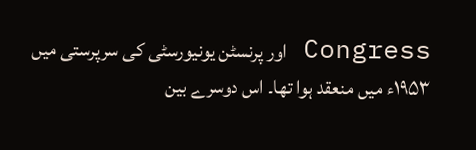Congress اور پرنسٹن یونیورسٹی کی سرپرستی میں ۱۹۵۳ء میں منعقد ہوا تھا۔ اس دوسرے بین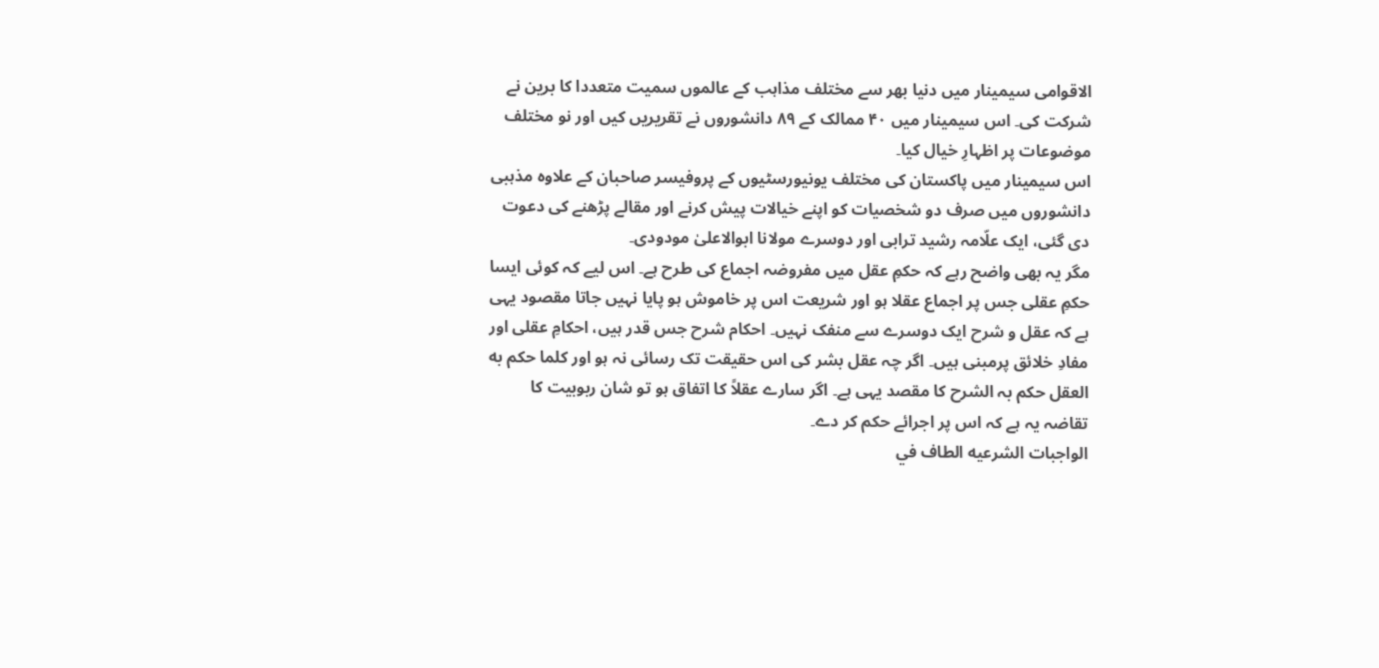الاقوامی سیمینار میں دنیا بھر سے مختلف مذاہب کے عالموں سمیت متعددا کا برین نے شرکت کی۔ اس سیمینار میں ۴۰ ممالک کے ۸۹ دانشوروں نے تقریریں کیں اور نو مختلف موضوعات پر اظہارِ خیال کیا۔
اس سیمینار میں پاکستان کی مختلف یونیورسٹیوں کے پروفیسر صاحبان کے علاوہ مذہبی دانشوروں میں صرف دو شخصیات کو اپنے خیالات پیش کرنے اور مقالے پڑھنے کی دعوت دی گئی، ایک علّامہ رشید ترابی اور دوسرے مولانا ابوالاعلیٰ مودودی۔
مگر یہ بھی واضح رہے کہ حکمِ عقل میں مفروضہ اجماع کی طرح ہے۔ اس لیے کہ کوئی ایسا حکمِ عقلی جس پر اجماع عقلا ہو اور شریعت اس پر خاموش ہو پایا نہیں جاتا مقصود یہی ہے کہ عقل و شرح ایک دوسرے سے منفک نہیں۔ احکام شرح جس قدر ہیں، احکامِ عقلی اور مفادِ خلائق پرمبنی ہیں۔ اگر چہ عقل بشر کی اس حقیقت تک رسائی نہ ہو اور کلما حکم به العقل حکم بہ الشرح کا مقصد یہی ہے۔ اگر سارے عقلاً کا اتفاق ہو تو شان ربوبیت کا تقاضہ یہ ہے کہ اس پر اجرائے حکم کر دے۔
الواجبات الشرعيه الطاف في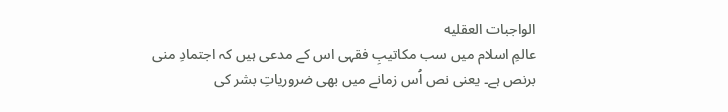الواجبات العقليه
عالمِ اسلام میں سب مکاتیبِ فقہی اس کے مدعی ہیں کہ اجتمادِ منی برنص ہے۔ یعنی نص اُس زمانے میں بھی ضروریاتِ بشر کی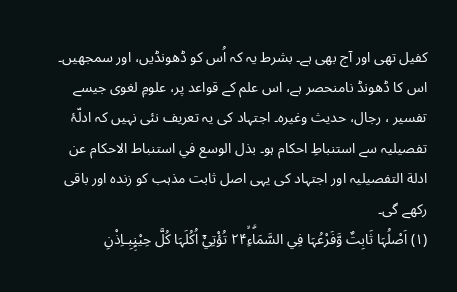کفیل تھی اور آج بھی ہے۔ بشرط یہ کہ اُس کو ڈھونڈیں، اور سمجھیں۔ اس کا ڈھونڈ نامنحصر ہے، اس علم کے قواعد پر، علومِ لغوی جیسے تفسیر ، رجال، حدیث وغیرہ۔ اجتہاد کی یہ تعریف نئی نہیں کہ ادلّۂ تفصیلیہ سے استنباطِ احکام ہو۔ بذل الوسع في استنباط الاحكام عن ادلة التفصیلیہ اور اجتہاد کی یہی اصل ثابت مذہب کو زندہ اور باقی رکھے گی۔
(۱) اَصْلُہَا ثَابِتٌ وَّفَرْعُہَا فِي السَّمَاۗءِ۲۴ۙ تُؤْتِيْٓ اُكُلَہَا كُلَّ حِيْنٍؚبِـاِذْنِ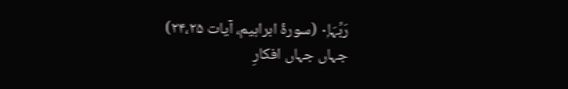رَبِّہَا۰ۭ (سورۂ ابراہیم، آیات ۲۴،۲۵)
جہاں جہاں افکارِ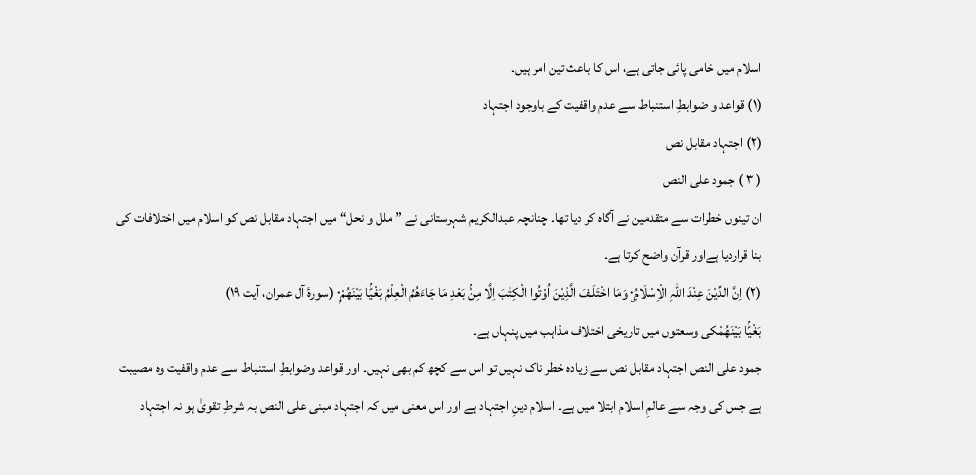اسلام میں خامی پائی جاتی ہے، اس کا باعث تین امر ہیں۔
(۱) قواعد و ضوابطِ استنباط سے عدم واقفیت کے باوجود اجتہاد
(۲) اجتہاد مقابل نص
( ۳ ) جمود على النص
ان تینوں خطرات سے متقدمین نے آگاہ کر دیا تھا۔ چنانچہ عبدالکریم شہرستانی نے ”ملل و نحل“ میں اجتہاد مقابل نص کو اسلام میں اختلافات کی بنا قراردیا ہےاور قرآن واضح کرتا ہے۔
(۲) اِنَّ الدِّيْنَ عِنْدَ اللہِ الْاِسْلَامُ۰ۣ وَمَا اخْتَلَـفَ الَّذِيْنَ اُوْتُوا الْكِتٰبَ اِلَّا مِنْۢ بَعْدِ مَا جَاءَھُمُ الْعِلْمُ بَغْيًۢا بَيْنَھُمْ۰ۭ (سورۂ آل عمران، آیت ۱۹)
بَغْيًۢا بَيْنَھُمْکی وسعتوں میں تاریخی اختلاف مذاہب میں پنہاں ہے۔
جمود علی النص اجتہاد مقابل نص سے زیادہ خطر ناک نہیں تو اس سے کچھ کم بھی نہیں۔ اور قواعد وضوابطِ استنباط سے عدم واقفیت وہ مصیبت ہے جس کی وجہ سے عالمِ اسلام ابتلا میں ہے۔ اسلام دینِ اجتہاد ہے اور اس معنی میں کہ اجتہاد مبنی علی النص بہ شرطِ تقویٰ ہو نہ اجتہاد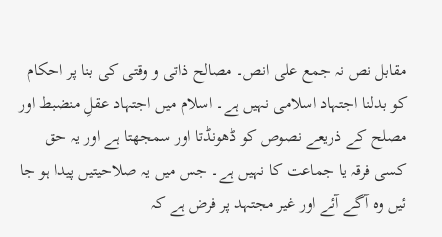مقابل نص نہ جمع علی انص۔ مصالح ذاتی و وقتی کی بنا پر احکام کو بدلنا اجتہاد اسلامی نہیں ہے۔ اسلام میں اجتہاد عقلِ منضبط اور مصلح کے ذریعے نصوص کو ڈھونڈتا اور سمجھتا ہے اور یہ حق کسی فرقہ یا جماعت کا نہیں ہے۔ جس میں یہ صلاحیتیں پیدا ہو جا ئیں وہ آگے آئے اور غیر مجتہد پر فرض ہے کہ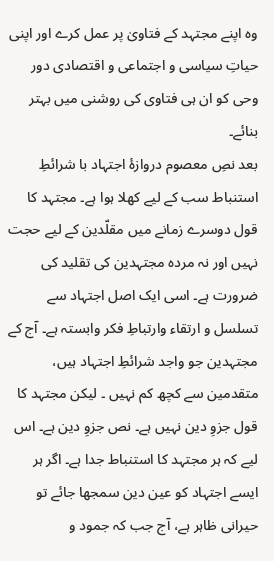وہ اپنے مجتہد کے فتاویٰ پر عمل کرے اور اپنی حیاتِ سیاسی و اجتماعی و اقتصادی دور وحی کو ان ہی فتاوی کی روشنی میں بہتر بنائے۔
بعد نصِ معصوم دروازۂ اجتہاد با شرائطِ استنباط سب کے لیے کھلا ہوا ہے۔ مجتہد کا قول دوسرے زمانے میں مقلّدین کے لیے حجت نہیں اور نہ مردہ مجتہدین کی تقلید کی ضرورت ہے۔ اسی ایک اصل اجتہاد سے تسلسل و ارتقاء وارتباطِ فکر وابستہ ہے۔ آج کے مجتہدین جو واجد شرائطِ اجتہاد ہیں، متقدمین سے کچھ کم نہیں ۔ لیکن مجتہد کا قول جزوِ دین نہیں ہے۔ نص جزوِ دین ہے۔ اس لیے کہ ہر مجتہد کا استنباط جدا ہے۔ اگر ہر ایسے اجتہاد کو عین دین سمجھا جائے تو حیرانی ظاہر ہے، آج جب کہ جمود و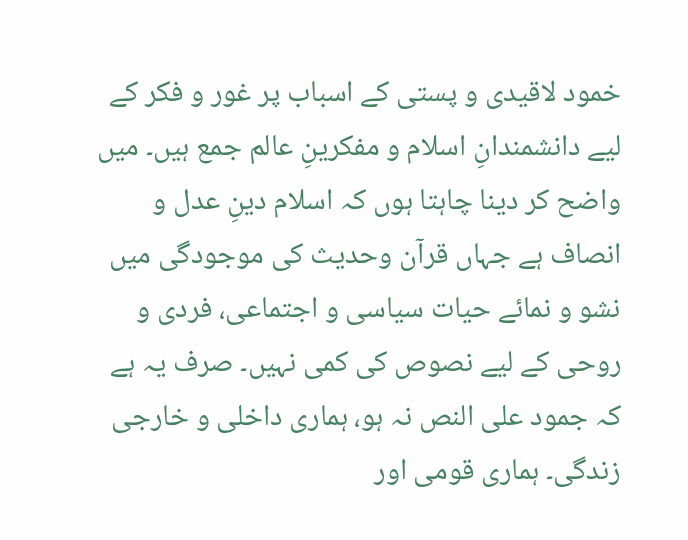خمود لاقیدی و پستی کے اسباب پر غور و فکر کے لیے دانشمندانِ اسلام و مفکرینِ عالم جمع ہیں۔ میں واضح کر دینا چاہتا ہوں کہ اسلام دینِ عدل و انصاف ہے جہاں قرآن وحدیث کی موجودگی میں نشو و نمائے حیات سیاسی و اجتماعی، فردی و روحی کے لیے نصوص کی کمی نہیں۔ صرف یہ ہے کہ جمود علی النص نہ ہو، ہماری داخلی و خارجی زندگی۔ ہماری قومی اور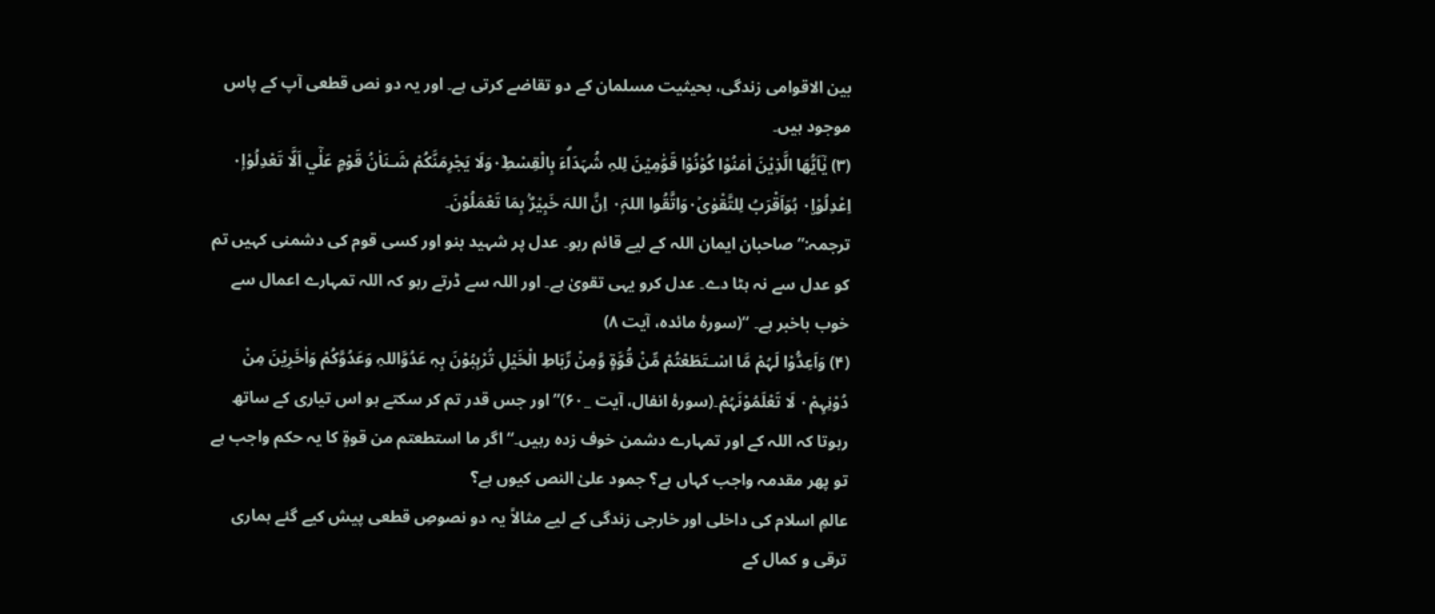بین الاقوامی زندگی، بحیثیت مسلمان کے دو تقاضے کرتی ہے۔ اور یہ دو نص قطعی آپ کے پاس موجود ہیں۔
(۳) يٰٓاَيُّھَا الَّذِيْنَ اٰمَنُوْا كُوْنُوْا قَوّٰمِيْنَ لِلہِ شُہَدَاۗءَ بِالْقِسْطِ۰ۡوَلَا يَجْرِمَنَّكُمْ شَـنَاٰنُ قَوْمٍ عَلٰٓي اَلَّا تَعْدِلُوْا۰ۭ اِعْدِلُوْا۰ۣ ہُوَاَقْرَبُ لِلتَّقْوٰى۰ۡوَاتَّقُوا اللہَ۰ۭ اِنَّ اللہَ خَبِيْرٌۢ بِمَا تَعْمَلُوْنَ۔
ترجمہ:”صاحبان ایمان اللہ کے لیے قائم رہو۔ عدل پر شہید بنو اور کسی قوم کی دشمنی کہیں تم کو عدل سے نہ ہٹا دے۔ عدل کرو یہی تقویٰ ہے۔ اور اللہ سے ڈرتے رہو کہ اللہ تمہارے اعمال سے خوب باخبر ہے۔ “(سورۂ مائده، آیت ۸)
(۴) وَاَعِدُّوْا لَہُمْ مَّا اسْـتَطَعْتُمْ مِّنْ قُوَّۃٍ وَّمِنْ رِّبَاطِ الْخَيْلِ تُرْہِبُوْنَ بِہٖ عَدُوَّاللہِ وَعَدُوَّكُمْ وَاٰخَرِيْنَ مِنْ دُوْنِہِمْ۰ لَا تَعْلَمُوْنَہُمْ۔(سورۂ انفال، آیت _۶۰)” اور جس قدر تم کر سکتے ہو اس تیاری کے ساتھ رہوتا کہ اللہ کے اور تمہارے دشمن خوف زدہ رہیں۔“ اگر ما استطعتم من قوةٍ کا یہ حکم واجب ہے تو پھر مقدمہ واجب کہاں ہے؟ جمود علیٰ النص کیوں ہے؟
عالمِ اسلام کی داخلی اور خارجی زندگی کے لیے مثالاً یہ دو نصوصِ قطعی پیش کیے گئے ہماری ترقی و کمال کے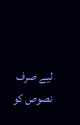لیے صرف نصوص کو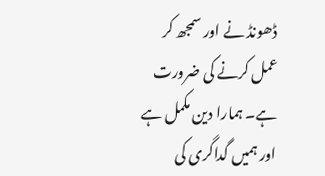ڈھونڈ نے اور سمجھ کر عمل کرنے کی ضرورت ہے۔ ہمارا دین مکمل ہے اور ہمیں گداگری کی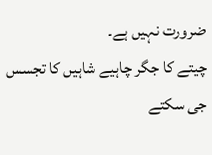ضرورت نہیں ہے۔
چیتے کا جگر چاہیے شاہیں کا تجسس
جی سکتے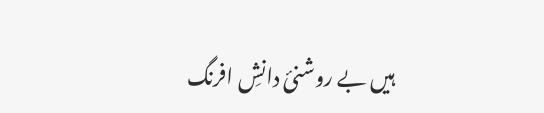ہیں بے روشنیٔ دانشِ افرنگ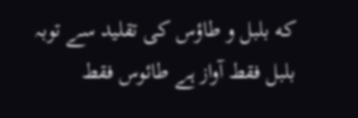که بلبل و طاؤس کی تقلید سے توبہ
بلبل فقط آواز ہے طائوس فقط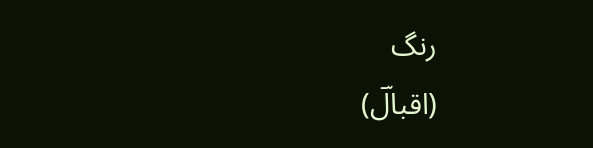رنگ
(اقبالؔ)